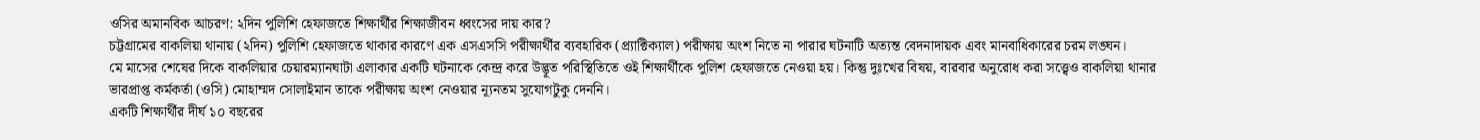ওসির অমানবিক আচরণ: ২দিন পুলিশি হেফাজতে শিক্ষার্থীর শিক্ষাজীবন ধ্বংসের দায় কার?
চট্টগ্রামের বাকলিয়া থানায় (২দিন) পুলিশি হেফাজতে থাকার কারণে এক এসএসসি পরীক্ষার্থীর ব্যবহারিক (প্র্যাক্টিক্যাল) পরীক্ষায় অংশ নিতে না পারার ঘটনাটি অত্যন্ত বেদনাদায়ক এবং মানবাধিকারের চরম লঙ্ঘন।
মে মাসের শেষের দিকে বাকলিয়ার চেয়ারম্যানঘাটা এলাকার একটি ঘটনাকে কেন্দ্র করে উদ্ভূত পরিস্থিতিতে ওই শিক্ষার্থীকে পুলিশ হেফাজতে নেওয়া হয়। কিন্তু দুঃখের বিষয়, বারবার অনুরোধ করা সত্ত্বেও বাকলিয়া থানার ভারপ্রাপ্ত কর্মকর্তা (ওসি) মোহাম্মদ সোলাইমান তাকে পরীক্ষায় অংশ নেওয়ার ন্যূনতম সুযোগটুকু দেননি।
একটি শিক্ষার্থীর দীর্ঘ ১০ বছরের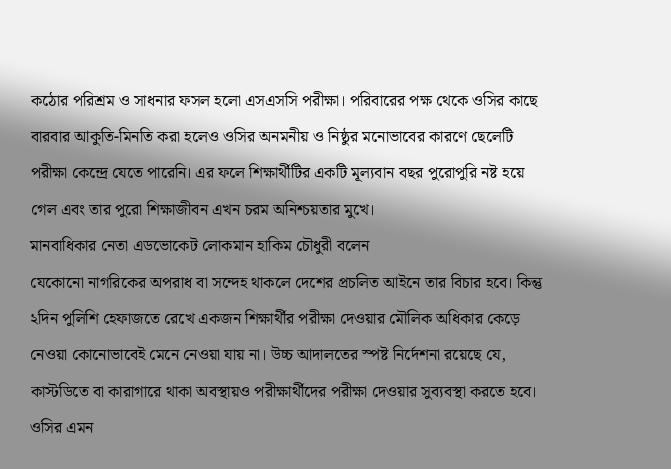কঠোর পরিশ্রম ও সাধনার ফসল হলো এসএসসি পরীক্ষা। পরিবারের পক্ষ থেকে ওসির কাছে বারবার আকুতি-মিনতি করা হলেও ওসির অনমনীয় ও নিষ্ঠুর মনোভাবের কারণে ছেলেটি পরীক্ষা কেন্দ্রে যেতে পারেনি। এর ফলে শিক্ষার্থীটির একটি মূল্যবান বছর পুরোপুরি নষ্ট হয়ে গেল এবং তার পুরো শিক্ষাজীবন এখন চরম অনিশ্চয়তার মুখে।
মানবাধিকার নেতা এডভোকেট লোকমান হাকিম চৌধুরী বলেন
যেকোনো নাগরিকের অপরাধ বা সন্দেহ থাকলে দেশের প্রচলিত আইনে তার বিচার হবে। কিন্তু ২দিন পুলিশি হেফাজতে রেখে একজন শিক্ষার্থীর পরীক্ষা দেওয়ার মৌলিক অধিকার কেড়ে নেওয়া কোনোভাবেই মেনে নেওয়া যায় না। উচ্চ আদালতের স্পষ্ট নির্দেশনা রয়েছে যে, কাস্টডিতে বা কারাগারে থাকা অবস্থায়ও পরীক্ষার্থীদের পরীক্ষা দেওয়ার সুব্যবস্থা করতে হবে। ওসির এমন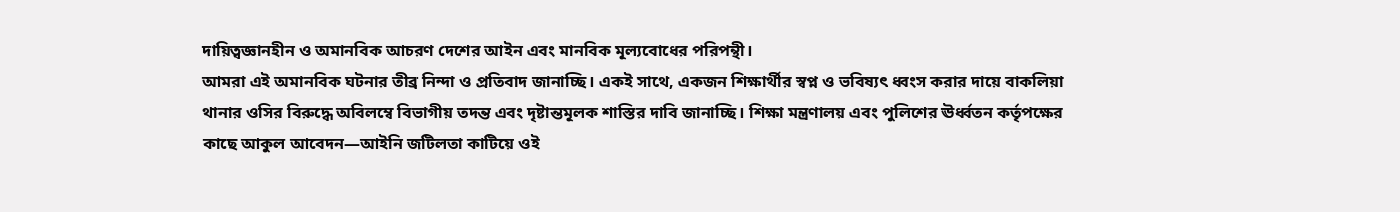দায়িত্বজ্ঞানহীন ও অমানবিক আচরণ দেশের আইন এবং মানবিক মূল্যবোধের পরিপন্থী।
আমরা এই অমানবিক ঘটনার তীব্র নিন্দা ও প্রতিবাদ জানাচ্ছি। একই সাথে, একজন শিক্ষার্থীর স্বপ্ন ও ভবিষ্যৎ ধ্বংস করার দায়ে বাকলিয়া থানার ওসির বিরুদ্ধে অবিলম্বে বিভাগীয় তদন্ত এবং দৃষ্টান্তমূলক শাস্তির দাবি জানাচ্ছি। শিক্ষা মন্ত্রণালয় এবং পুলিশের ঊর্ধ্বতন কর্তৃপক্ষের কাছে আকুল আবেদন—আইনি জটিলতা কাটিয়ে ওই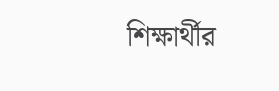শিক্ষার্থীর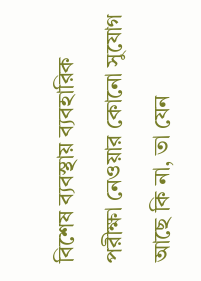বিশেষ ব্যবস্থায় ব্যবহারিক পরীক্ষা নেওয়ার কোনো সুযোগ আছে কি না, তা যেন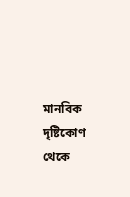মানবিক দৃষ্টিকোণ থেকে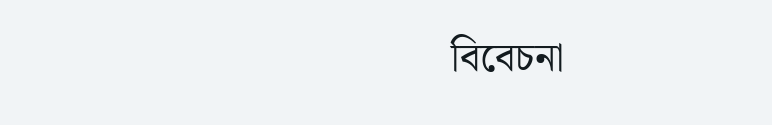বিবেচনা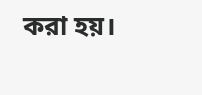করা হয়।